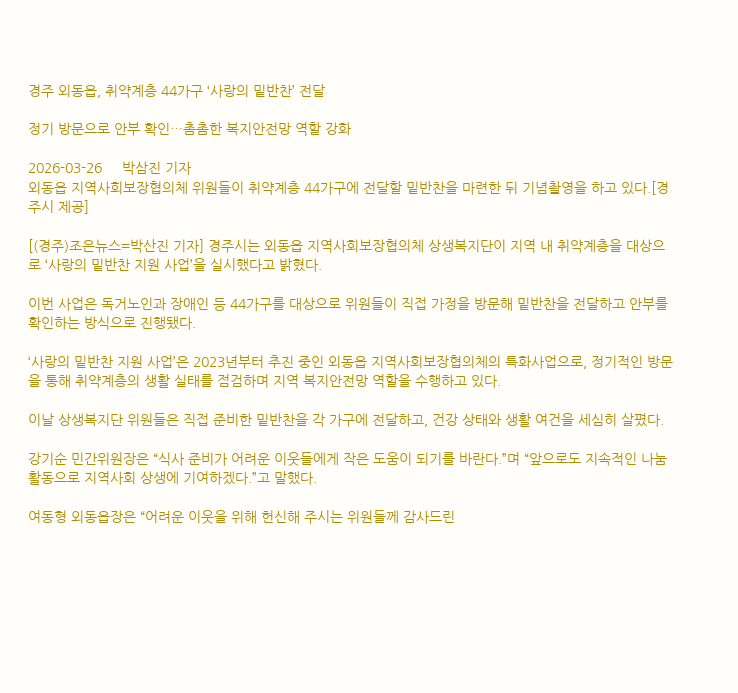경주 외동읍, 취약계층 44가구 ‘사랑의 밑반찬’ 전달

정기 방문으로 안부 확인…촘촘한 복지안전망 역할 강화

2026-03-26     박삼진 기자
외동읍 지역사회보장협의체 위원들이 취약계층 44가구에 전달할 밑반찬을 마련한 뒤 기념촬영을 하고 있다.[경주시 제공]

[(경주)조은뉴스=박산진 기자] 경주시는 외동읍 지역사회보장협의체 상생복지단이 지역 내 취약계층을 대상으로 ‘사랑의 밑반찬 지원 사업’을 실시했다고 밝혔다.

이번 사업은 독거노인과 장애인 등 44가구를 대상으로 위원들이 직접 가정을 방문해 밑반찬을 전달하고 안부를 확인하는 방식으로 진행됐다.

‘사랑의 밑반찬 지원 사업’은 2023년부터 추진 중인 외동읍 지역사회보장협의체의 특화사업으로, 정기적인 방문을 통해 취약계층의 생활 실태를 점검하며 지역 복지안전망 역할을 수행하고 있다.

이날 상생복지단 위원들은 직접 준비한 밑반찬을 각 가구에 전달하고, 건강 상태와 생활 여건을 세심히 살폈다.

강기순 민간위원장은 “식사 준비가 어려운 이웃들에게 작은 도움이 되기를 바란다.”며 “앞으로도 지속적인 나눔 활동으로 지역사회 상생에 기여하겠다.”고 말했다.

여동형 외동읍장은 “어려운 이웃을 위해 헌신해 주시는 위원들께 감사드린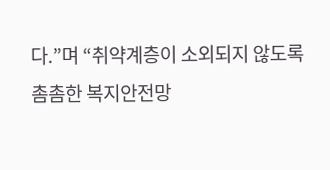다.”며 “취약계층이 소외되지 않도록 촘촘한 복지안전망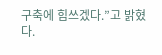구축에 힘쓰겠다.”고 밝혔다.